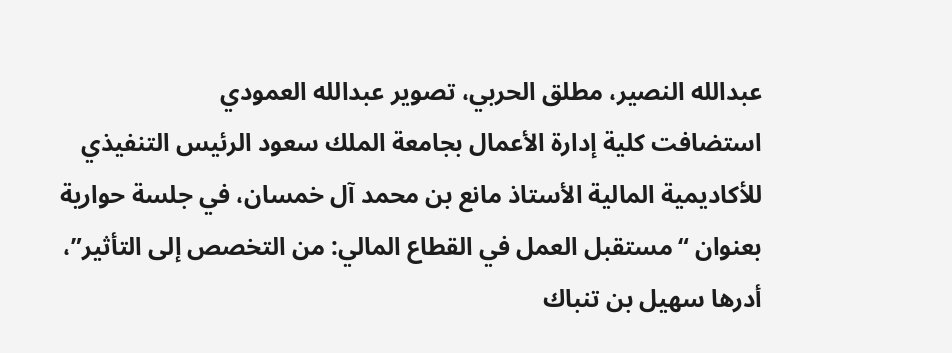عبدالله النصير، مطلق الحربي، تصوير عبدالله العمودي
استضافت كلية إدارة الأعمال بجامعة الملك سعود الرئيس التنفيذي للأكاديمية المالية الأستاذ مانع بن محمد آل خمسان، في جلسة حوارية بعنوان “مستقبل العمل في القطاع المالي: من التخصص إلى التأثير”، أدرها سهيل بن تنباك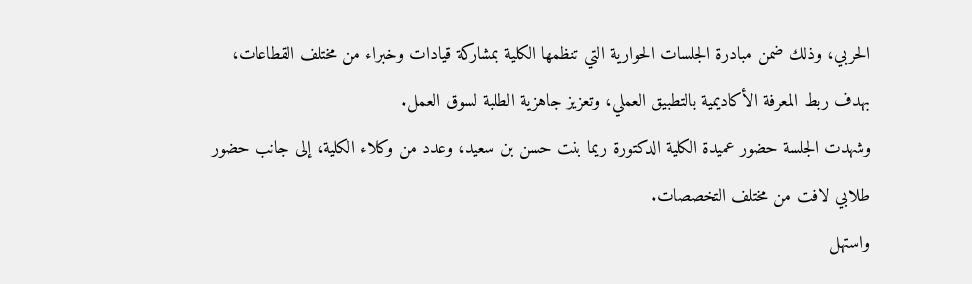الحربي، وذلك ضمن مبادرة الجلسات الحوارية التي تنظمها الكلية بمشاركة قيادات وخبراء من مختلف القطاعات، بهدف ربط المعرفة الأكاديمية بالتطبيق العملي، وتعزيز جاهزية الطلبة لسوق العمل.
وشهدت الجلسة حضور عميدة الكلية الدكتورة ريما بنت حسن بن سعيد، وعدد من وكلاء الكلية، إلى جانب حضور طلابي لافت من مختلف التخصصات.
واستهل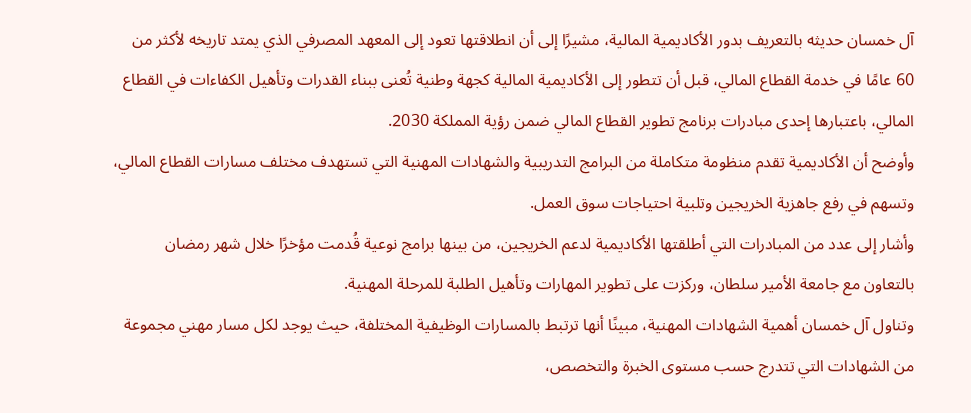آل خمسان حديثه بالتعريف بدور الأكاديمية المالية، مشيرًا إلى أن انطلاقتها تعود إلى المعهد المصرفي الذي يمتد تاريخه لأكثر من 60 عامًا في خدمة القطاع المالي، قبل أن تتطور إلى الأكاديمية المالية كجهة وطنية تُعنى ببناء القدرات وتأهيل الكفاءات في القطاع المالي، باعتبارها إحدى مبادرات برنامج تطوير القطاع المالي ضمن رؤية المملكة 2030.
وأوضح أن الأكاديمية تقدم منظومة متكاملة من البرامج التدريبية والشهادات المهنية التي تستهدف مختلف مسارات القطاع المالي، وتسهم في رفع جاهزية الخريجين وتلبية احتياجات سوق العمل.
وأشار إلى عدد من المبادرات التي أطلقتها الأكاديمية لدعم الخريجين، من بينها برامج نوعية قُدمت مؤخرًا خلال شهر رمضان بالتعاون مع جامعة الأمير سلطان، وركزت على تطوير المهارات وتأهيل الطلبة للمرحلة المهنية.
وتناول آل خمسان أهمية الشهادات المهنية، مبينًا أنها ترتبط بالمسارات الوظيفية المختلفة، حيث يوجد لكل مسار مهني مجموعة من الشهادات التي تتدرج حسب مستوى الخبرة والتخصص،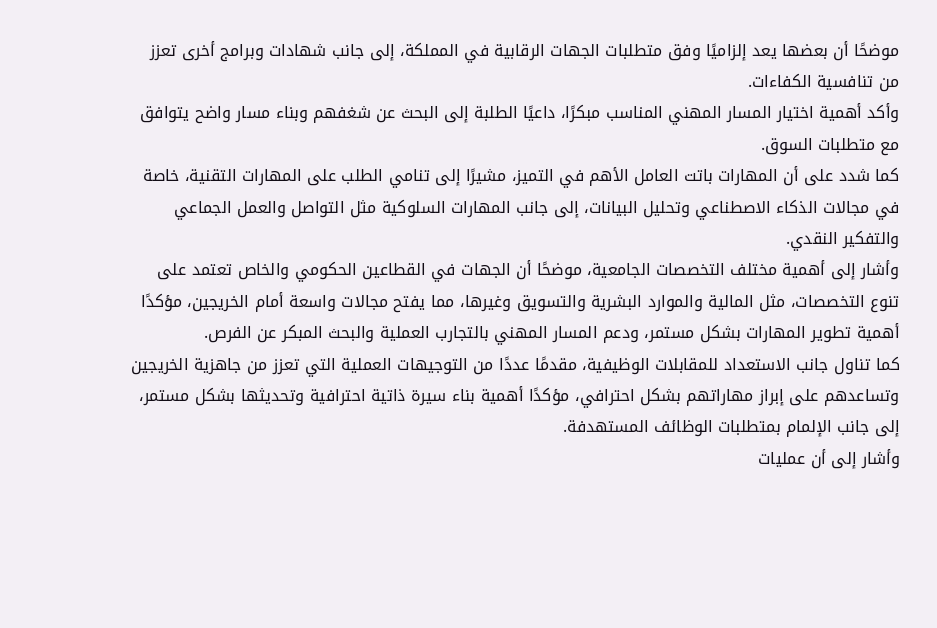موضحًا أن بعضها يعد إلزاميًا وفق متطلبات الجهات الرقابية في المملكة، إلى جانب شهادات وبرامج أخرى تعزز من تنافسية الكفاءات.
وأكد أهمية اختيار المسار المهني المناسب مبكرًا، داعيًا الطلبة إلى البحث عن شغفهم وبناء مسار واضح يتوافق مع متطلبات السوق.
كما شدد على أن المهارات باتت العامل الأهم في التميز، مشيرًا إلى تنامي الطلب على المهارات التقنية، خاصة في مجالات الذكاء الاصطناعي وتحليل البيانات، إلى جانب المهارات السلوكية مثل التواصل والعمل الجماعي والتفكير النقدي.
وأشار إلى أهمية مختلف التخصصات الجامعية، موضحًا أن الجهات في القطاعين الحكومي والخاص تعتمد على تنوع التخصصات، مثل المالية والموارد البشرية والتسويق وغيرها، مما يفتح مجالات واسعة أمام الخريجين، مؤكدًا أهمية تطوير المهارات بشكل مستمر، ودعم المسار المهني بالتجارب العملية والبحث المبكر عن الفرص.
كما تناول جانب الاستعداد للمقابلات الوظيفية، مقدمًا عددًا من التوجيهات العملية التي تعزز من جاهزية الخريجين وتساعدهم على إبراز مهاراتهم بشكل احترافي، مؤكدًا أهمية بناء سيرة ذاتية احترافية وتحديثها بشكل مستمر، إلى جانب الإلمام بمتطلبات الوظائف المستهدفة.
وأشار إلى أن عمليات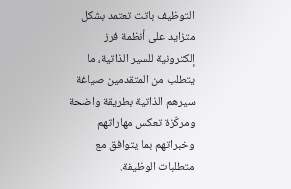التوظيف باتت تعتمد بشكل متزايد على أنظمة فرز إلكترونية للسير الذاتية، ما يتطلب من المتقدمين صياغة سيرهم الذاتية بطريقة واضحة ومركّزة تعكس مهاراتهم وخبراتهم بما يتوافق مع متطلبات الوظيفة.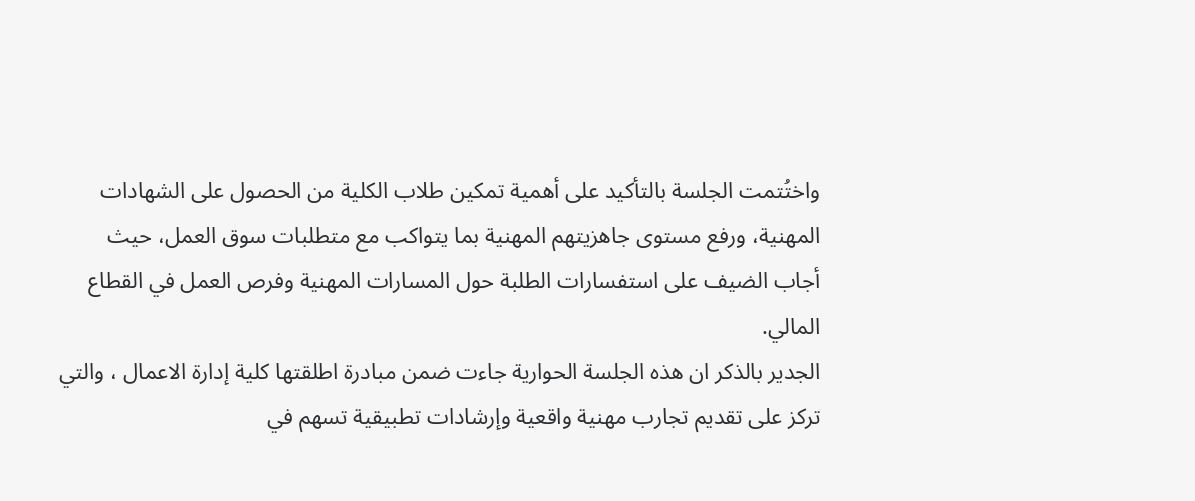واختُتمت الجلسة بالتأكيد على أهمية تمكين طلاب الكلية من الحصول على الشهادات المهنية، ورفع مستوى جاهزيتهم المهنية بما يتواكب مع متطلبات سوق العمل، حيث أجاب الضيف على استفسارات الطلبة حول المسارات المهنية وفرص العمل في القطاع المالي.
الجدير بالذكر ان هذه الجلسة الحوارية جاءت ضمن مبادرة اطلقتها كلية إدارة الاعمال ، والتي تركز على تقديم تجارب مهنية واقعية وإرشادات تطبيقية تسهم في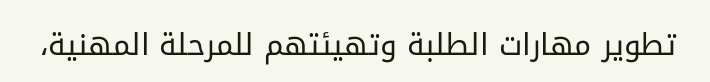تطوير مهارات الطلبة وتهيئتهم للمرحلة المهنية،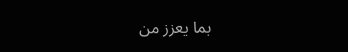بما يعزز من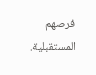فرصهم المستقبلية.